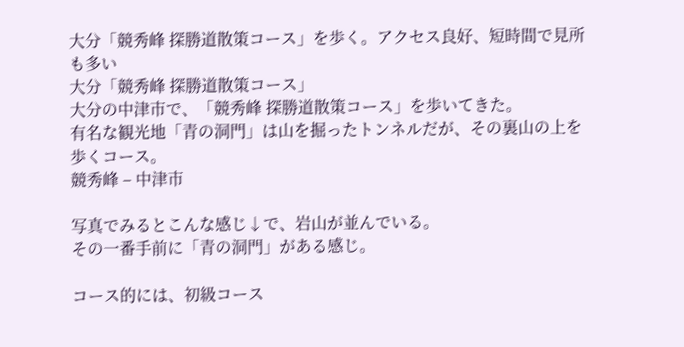大分「競秀峰 探勝道散策コース」を歩く。アクセス良好、短時間で見所も多い
大分「競秀峰 探勝道散策コース」
大分の中津市で、「競秀峰 探勝道散策コース」を歩いてきた。
有名な観光地「青の洞門」は山を掘ったトンネルだが、その裏山の上を歩くコース。
競秀峰 – 中津市

写真でみるとこんな感じ↓で、岩山が並んでいる。
その一番手前に「青の洞門」がある感じ。

コース的には、初級コース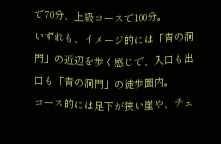で70分、上級コースで100分。
いずれも、イメージ的には「青の洞門」の近辺を歩く感じで、入口も出口も「青の洞門」の徒歩圏内。
コース的には足下が狭い崖や、チェ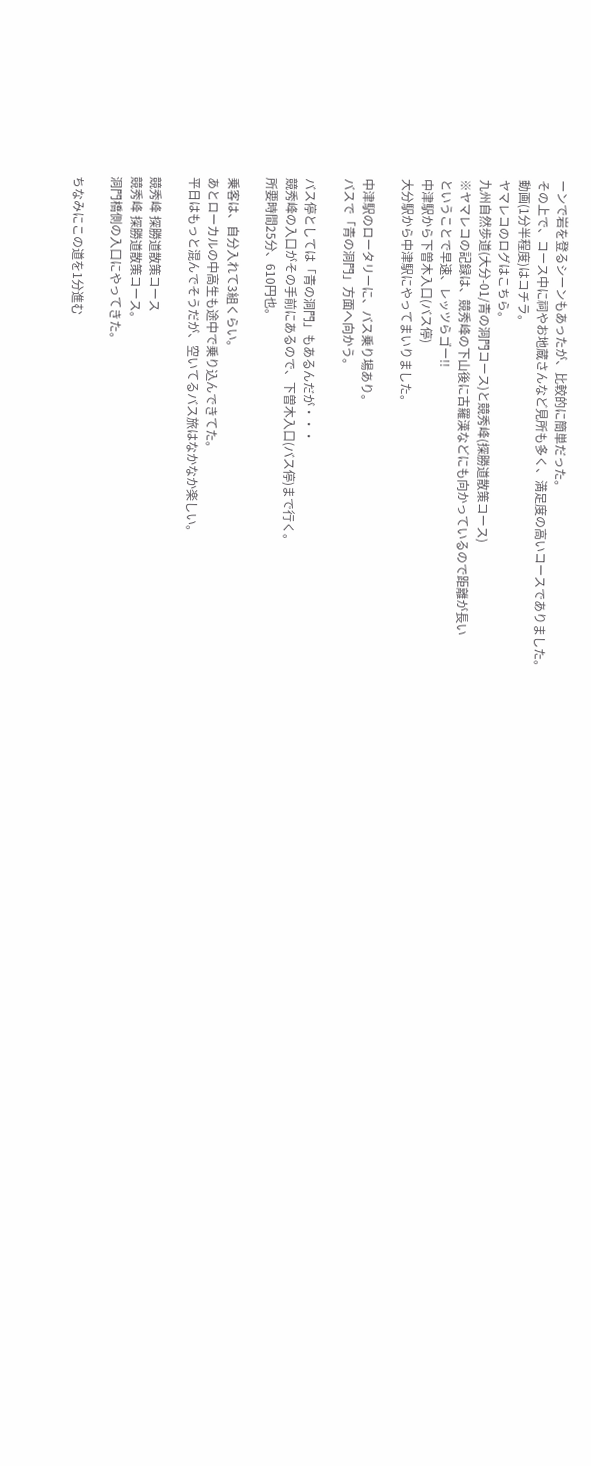ーンで岩を登るシーンもあったが、比較的に簡単だった。
その上で、コース中に祠やお地蔵さんなど見所も多く、満足度の高いコースでありました。
動画(1分半程度)はコチラ。
ヤマレコのログはこちら。
九州自然歩道(大分-01/青の洞門コース)と競秀峰(探勝道散策コース)
※ヤマレコの記録は、競秀峰の下山後に古羅漢などにも向かっているので距離が長い
ということで早速、レッツらゴー!!
中津駅から下曽木入口(バス停)
大分駅から中津駅にやってまいりました。

中津駅のロータリーに、バス乗り場あり。
バスで「青の洞門」方面へ向かう。

バス停としては「青の洞門」もあるんだが・・・
競秀峰の入口がその手前にあるので、下曽木入口(バス停)まで行く。
所要時間25分、610円也。

乗客は、自分入れて3組くらい。
あとローカルの中高生も途中で乗り込んできてた。
平日はもっと混んでそうだが、空いてるバス旅はなかなか楽しい。

競秀峰 探勝道散策コース
競秀峰 探勝道散策コース。
洞門橋側の入口にやってきた。

ちなみにこの道を1分進む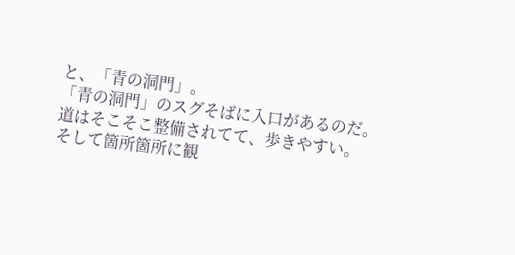と、「青の洞門」。
「青の洞門」のスグそばに入口があるのだ。
道はそこそこ整備されてて、歩きやすい。
そして箇所箇所に観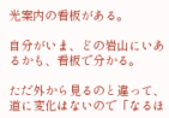光案内の看板がある。

自分がいま、どの岩山にいあるかも、看板で分かる。

ただ外から見るのと違って、道に変化はないので「なるほ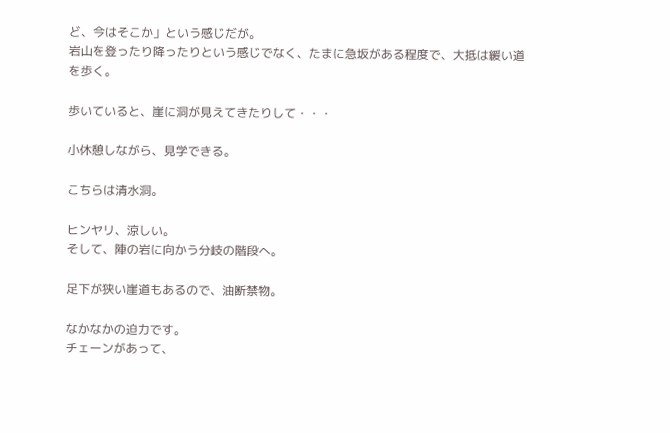ど、今はそこか」という感じだが。
岩山を登ったり降ったりという感じでなく、たまに急坂がある程度で、大抵は緩い道を歩く。

歩いていると、崖に洞が見えてきたりして・・・

小休憩しながら、見学できる。

こちらは清水洞。

ヒンヤリ、涼しい。
そして、陣の岩に向かう分岐の階段へ。

足下が狭い崖道もあるので、油断禁物。

なかなかの迫力です。
チェーンがあって、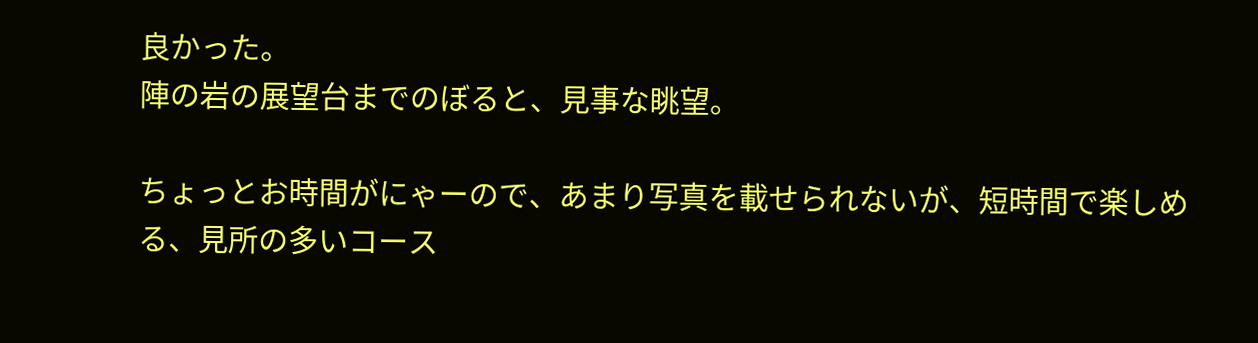良かった。
陣の岩の展望台までのぼると、見事な眺望。

ちょっとお時間がにゃーので、あまり写真を載せられないが、短時間で楽しめる、見所の多いコース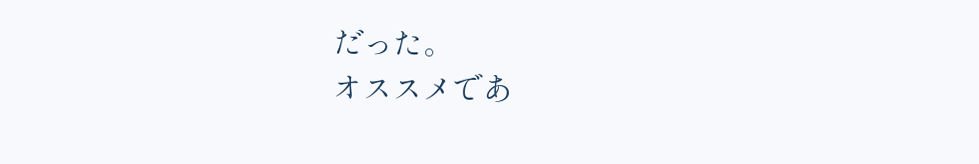だった。
オススメであ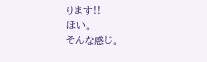ります!!
ほい。
そんな感じ。